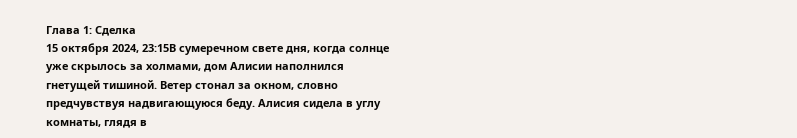Глава 1: Сделка
15 октября 2024, 23:15В сумеречном свете дня, когда солнце уже скрылось за холмами, дом Алисии наполнился гнетущей тишиной. Ветер стонал за окном, словно предчувствуя надвигающуюся беду. Алисия сидела в углу комнаты, глядя в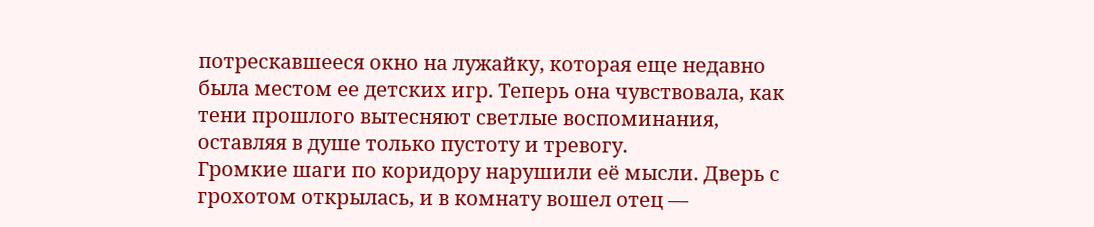потрескавшееся окно на лужайку, которая еще недавно была местом ее детских игр. Теперь она чувствовала, как тени прошлого вытесняют светлые воспоминания, оставляя в душе только пустоту и тревогу.
Громкие шаги по коридору нарушили её мысли. Дверь с грохотом открылась, и в комнату вошел отец —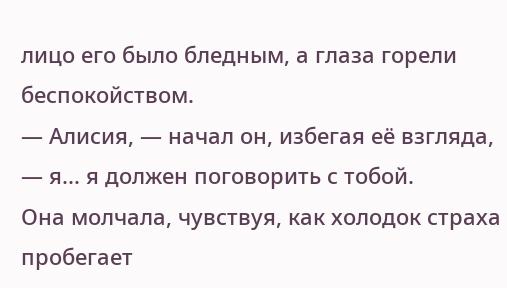лицо его было бледным, а глаза горели беспокойством.
— Алисия, — начал он, избегая её взгляда, — я... я должен поговорить с тобой.
Она молчала, чувствуя, как холодок страха пробегает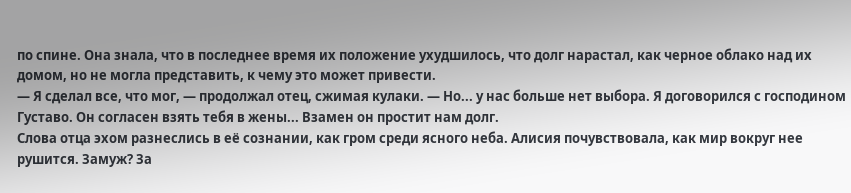по спине. Она знала, что в последнее время их положение ухудшилось, что долг нарастал, как черное облако над их домом, но не могла представить, к чему это может привести.
— Я сделал все, что мог, — продолжал отец, сжимая кулаки. — Но... у нас больше нет выбора. Я договорился с господином Густаво. Он согласен взять тебя в жены... Взамен он простит нам долг.
Слова отца эхом разнеслись в её сознании, как гром среди ясного неба. Алисия почувствовала, как мир вокруг нее рушится. Замуж? За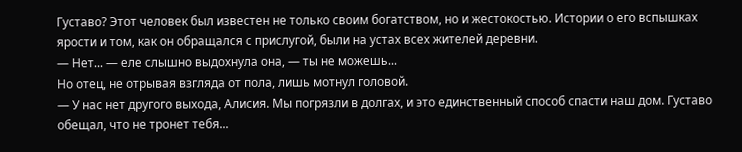Густаво? Этот человек был известен не только своим богатством, но и жестокостью. Истории о его вспышках ярости и том, как он обращался с прислугой, были на устах всех жителей деревни.
— Нет... — еле слышно выдохнула она, — ты не можешь...
Но отец, не отрывая взгляда от пола, лишь мотнул головой.
— У нас нет другого выхода, Алисия. Мы погрязли в долгах, и это единственный способ спасти наш дом. Густаво обещал, что не тронет тебя...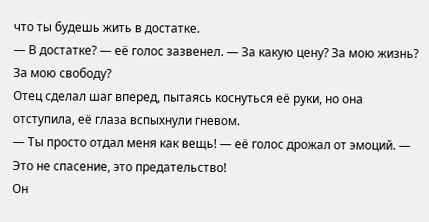что ты будешь жить в достатке.
— В достатке? — её голос зазвенел. — За какую цену? За мою жизнь? За мою свободу?
Отец сделал шаг вперед, пытаясь коснуться её руки, но она отступила, её глаза вспыхнули гневом.
— Ты просто отдал меня как вещь! — её голос дрожал от эмоций. — Это не спасение, это предательство!
Он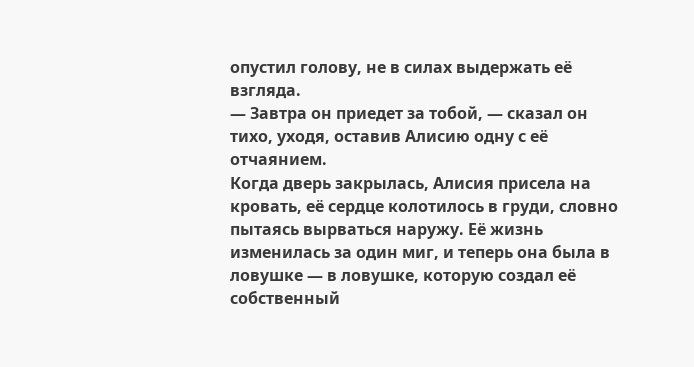опустил голову, не в силах выдержать её взгляда.
— Завтра он приедет за тобой, — сказал он тихо, уходя, оставив Алисию одну с её отчаянием.
Когда дверь закрылась, Алисия присела на кровать, её сердце колотилось в груди, словно пытаясь вырваться наружу. Её жизнь изменилась за один миг, и теперь она была в ловушке — в ловушке, которую создал её собственный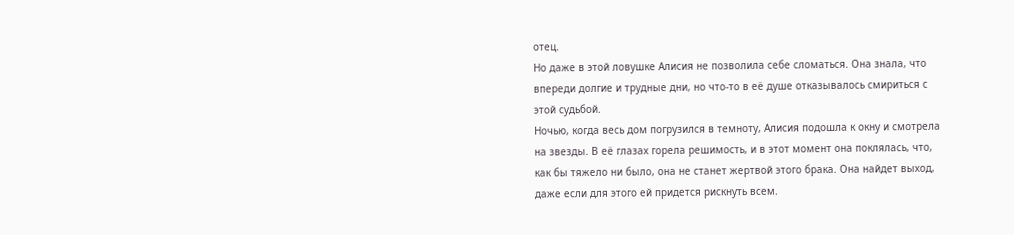отец.
Но даже в этой ловушке Алисия не позволила себе сломаться. Она знала, что впереди долгие и трудные дни, но что-то в её душе отказывалось смириться с этой судьбой.
Ночью, когда весь дом погрузился в темноту, Алисия подошла к окну и смотрела на звезды. В её глазах горела решимость, и в этот момент она поклялась, что, как бы тяжело ни было, она не станет жертвой этого брака. Она найдет выход, даже если для этого ей придется рискнуть всем.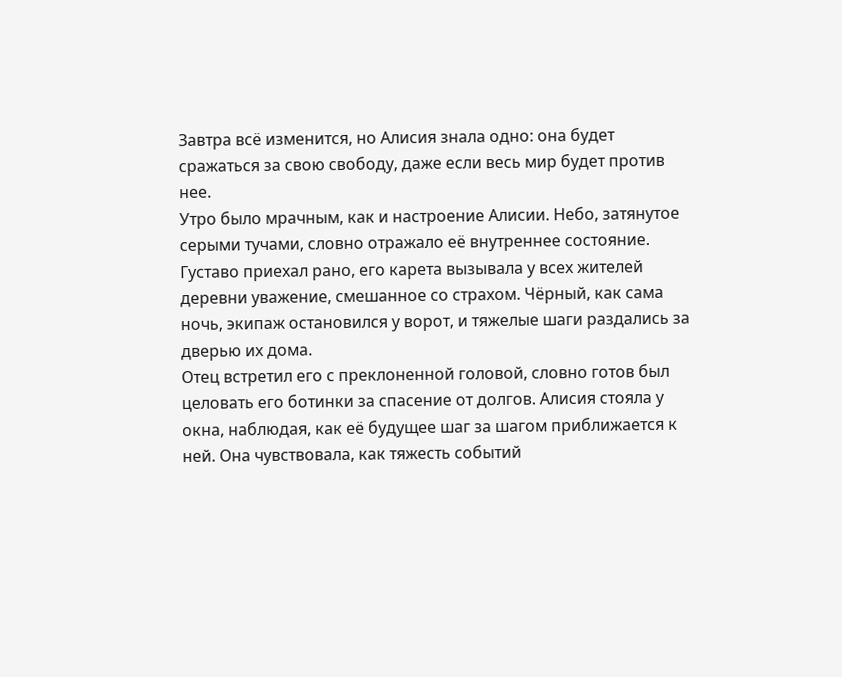Завтра всё изменится, но Алисия знала одно: она будет сражаться за свою свободу, даже если весь мир будет против нее.
Утро было мрачным, как и настроение Алисии. Небо, затянутое серыми тучами, словно отражало её внутреннее состояние. Густаво приехал рано, его карета вызывала у всех жителей деревни уважение, смешанное со страхом. Чёрный, как сама ночь, экипаж остановился у ворот, и тяжелые шаги раздались за дверью их дома.
Отец встретил его с преклоненной головой, словно готов был целовать его ботинки за спасение от долгов. Алисия стояла у окна, наблюдая, как её будущее шаг за шагом приближается к ней. Она чувствовала, как тяжесть событий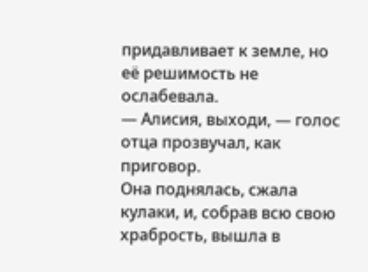придавливает к земле, но её решимость не ослабевала.
— Алисия, выходи, — голос отца прозвучал, как приговор.
Она поднялась, сжала кулаки, и, собрав всю свою храбрость, вышла в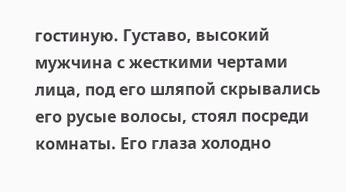гостиную. Густаво, высокий мужчина с жесткими чертами лица, под его шляпой скрывались его русые волосы, стоял посреди комнаты. Его глаза холодно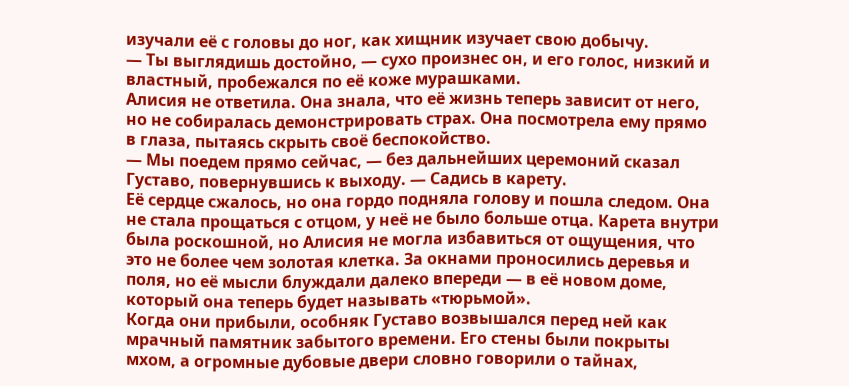изучали её с головы до ног, как хищник изучает свою добычу.
— Ты выглядишь достойно, — сухо произнес он, и его голос, низкий и властный, пробежался по её коже мурашками.
Алисия не ответила. Она знала, что её жизнь теперь зависит от него, но не собиралась демонстрировать страх. Она посмотрела ему прямо в глаза, пытаясь скрыть своё беспокойство.
— Мы поедем прямо сейчас, — без дальнейших церемоний сказал Густаво, повернувшись к выходу. — Садись в карету.
Её сердце сжалось, но она гордо подняла голову и пошла следом. Она не стала прощаться с отцом, у неё не было больше отца. Карета внутри была роскошной, но Алисия не могла избавиться от ощущения, что это не более чем золотая клетка. За окнами проносились деревья и поля, но её мысли блуждали далеко впереди — в её новом доме, который она теперь будет называть «тюрьмой».
Когда они прибыли, особняк Густаво возвышался перед ней как мрачный памятник забытого времени. Его стены были покрыты мхом, а огромные дубовые двери словно говорили о тайнах,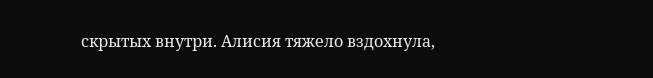скрытых внутри. Алисия тяжело вздохнула,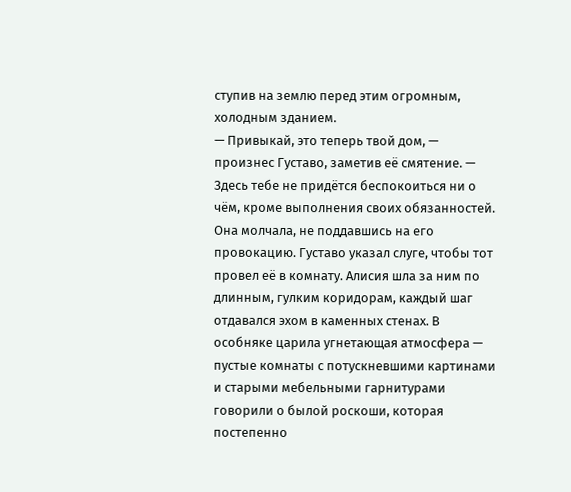ступив на землю перед этим огромным, холодным зданием.
— Привыкай, это теперь твой дом, — произнес Густаво, заметив её смятение. — Здесь тебе не придётся беспокоиться ни о чём, кроме выполнения своих обязанностей.
Она молчала, не поддавшись на его провокацию. Густаво указал слуге, чтобы тот провел её в комнату. Алисия шла за ним по длинным, гулким коридорам, каждый шаг отдавался эхом в каменных стенах. В особняке царила угнетающая атмосфера — пустые комнаты с потускневшими картинами и старыми мебельными гарнитурами говорили о былой роскоши, которая постепенно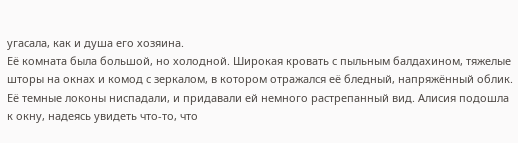угасала, как и душа его хозяина.
Её комната была большой, но холодной. Широкая кровать с пыльным балдахином, тяжелые шторы на окнах и комод с зеркалом, в котором отражался её бледный, напряжённый облик. Её темные локоны ниспадали, и придавали ей немного растрепанный вид. Алисия подошла к окну, надеясь увидеть что-то, что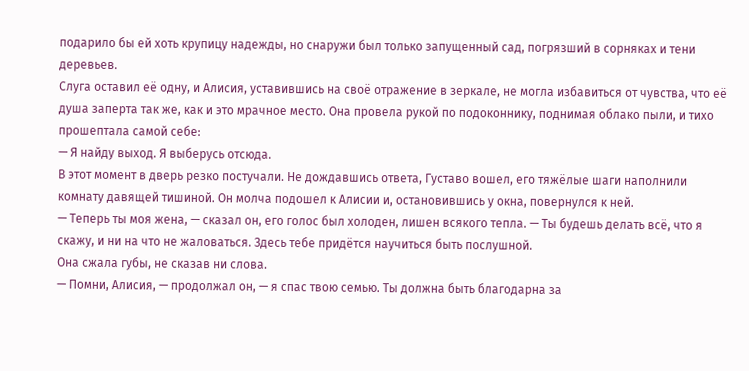подарило бы ей хоть крупицу надежды, но снаружи был только запущенный сад, погрязший в сорняках и тени деревьев.
Слуга оставил её одну, и Алисия, уставившись на своё отражение в зеркале, не могла избавиться от чувства, что её душа заперта так же, как и это мрачное место. Она провела рукой по подоконнику, поднимая облако пыли, и тихо прошептала самой себе:
— Я найду выход. Я выберусь отсюда.
В этот момент в дверь резко постучали. Не дождавшись ответа, Густаво вошел, его тяжёлые шаги наполнили комнату давящей тишиной. Он молча подошел к Алисии и, остановившись у окна, повернулся к ней.
— Теперь ты моя жена, — сказал он, его голос был холоден, лишен всякого тепла. — Ты будешь делать всё, что я скажу, и ни на что не жаловаться. Здесь тебе придётся научиться быть послушной.
Она сжала губы, не сказав ни слова.
— Помни, Алисия, — продолжал он, — я спас твою семью. Ты должна быть благодарна за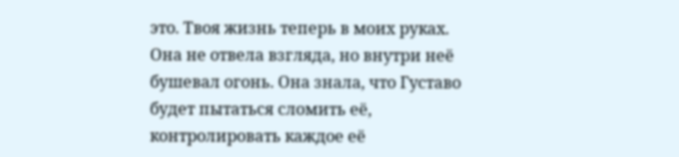это. Твоя жизнь теперь в моих руках.
Она не отвела взгляда, но внутри неё бушевал огонь. Она знала, что Густаво будет пытаться сломить её, контролировать каждое её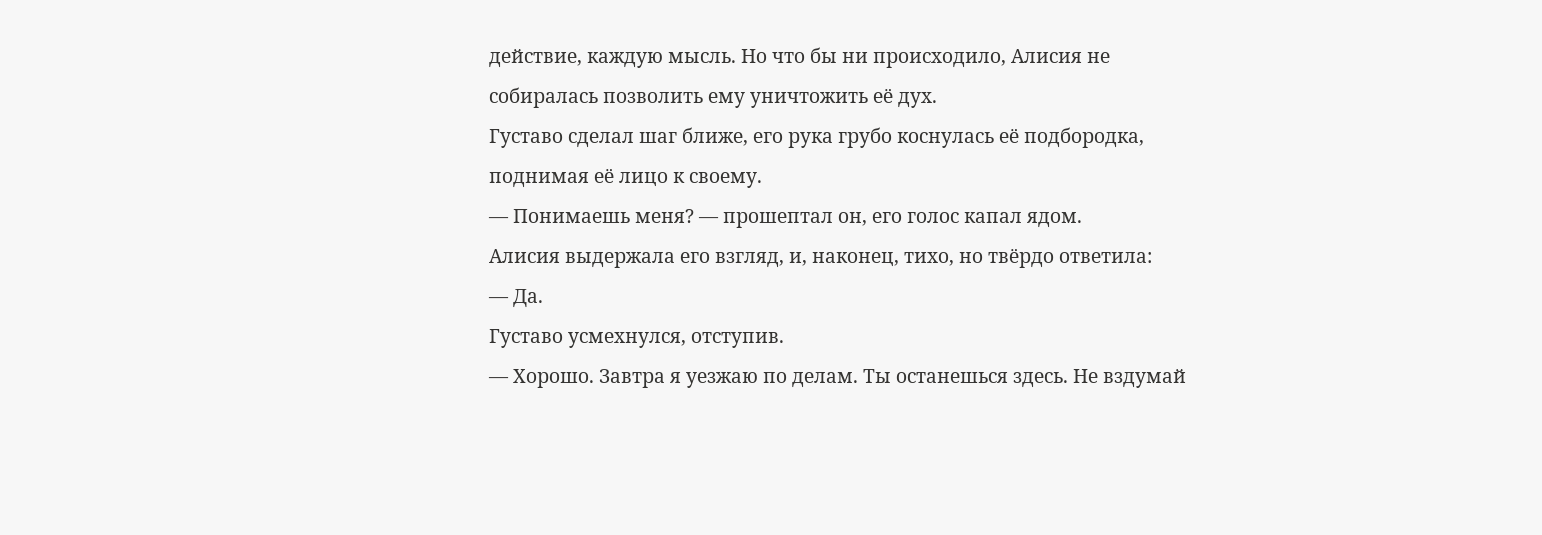действие, каждую мысль. Но что бы ни происходило, Алисия не собиралась позволить ему уничтожить её дух.
Густаво сделал шаг ближе, его рука грубо коснулась её подбородка, поднимая её лицо к своему.
— Понимаешь меня? — прошептал он, его голос капал ядом.
Алисия выдержала его взгляд, и, наконец, тихо, но твёрдо ответила:
— Да.
Густаво усмехнулся, отступив.
— Хорошо. Завтра я уезжаю по делам. Ты останешься здесь. Не вздумай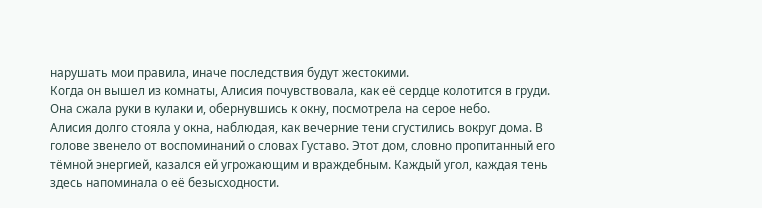нарушать мои правила, иначе последствия будут жестокими.
Когда он вышел из комнаты, Алисия почувствовала, как её сердце колотится в груди. Она сжала руки в кулаки и, обернувшись к окну, посмотрела на серое небо.
Алисия долго стояла у окна, наблюдая, как вечерние тени сгустились вокруг дома. В голове звенело от воспоминаний о словах Густаво. Этот дом, словно пропитанный его тёмной энергией, казался ей угрожающим и враждебным. Каждый угол, каждая тень здесь напоминала о её безысходности.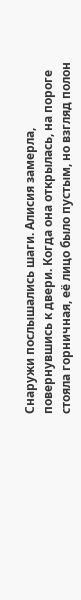Снаружи послышались шаги. Алисия замерла, повернувшись к двери. Когда она открылась, на пороге стояла горничная, её лицо было пустым, но взгляд полон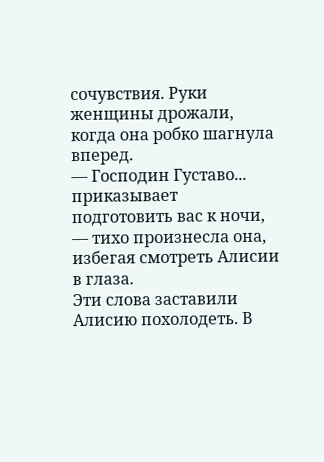сочувствия. Руки женщины дрожали, когда она робко шагнула вперед.
— Господин Густаво... приказывает подготовить вас к ночи, — тихо произнесла она, избегая смотреть Алисии в глаза.
Эти слова заставили Алисию похолодеть. В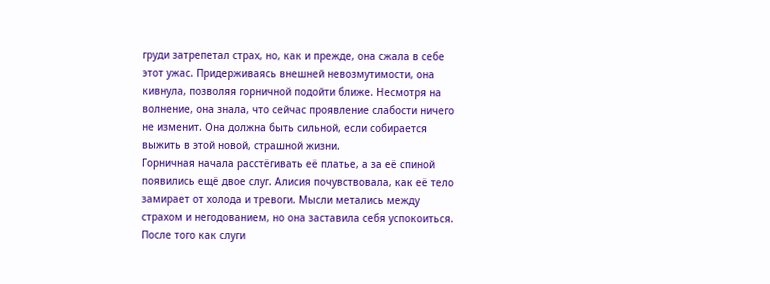груди затрепетал страх, но, как и прежде, она сжала в себе этот ужас. Придерживаясь внешней невозмутимости, она кивнула, позволяя горничной подойти ближе. Несмотря на волнение, она знала, что сейчас проявление слабости ничего не изменит. Она должна быть сильной, если собирается выжить в этой новой, страшной жизни.
Горничная начала расстёгивать её платье, а за её спиной появились ещё двое слуг. Алисия почувствовала, как её тело замирает от холода и тревоги. Мысли метались между страхом и негодованием, но она заставила себя успокоиться.
После того как слуги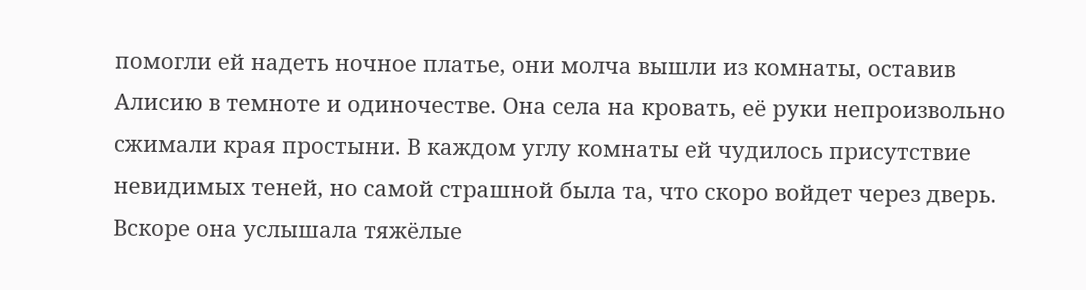помогли ей надеть ночное платье, они молча вышли из комнаты, оставив Алисию в темноте и одиночестве. Она села на кровать, её руки непроизвольно сжимали края простыни. В каждом углу комнаты ей чудилось присутствие невидимых теней, но самой страшной была та, что скоро войдет через дверь.
Вскоре она услышала тяжёлые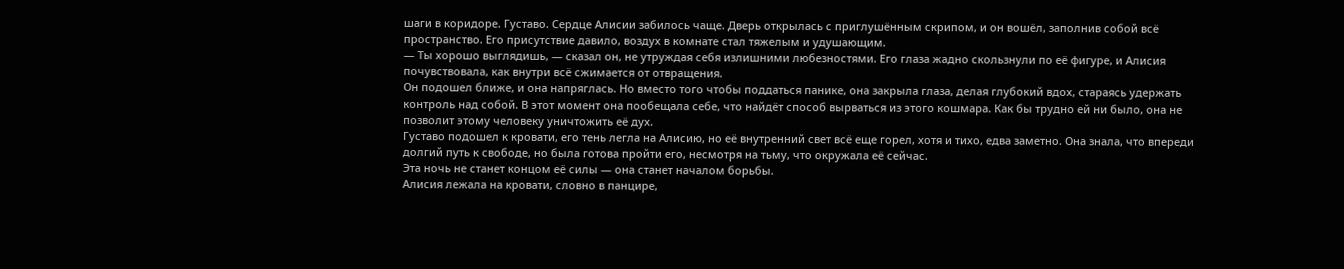шаги в коридоре. Густаво. Сердце Алисии забилось чаще. Дверь открылась с приглушённым скрипом, и он вошёл, заполнив собой всё пространство. Его присутствие давило, воздух в комнате стал тяжелым и удушающим.
— Ты хорошо выглядишь, — сказал он, не утруждая себя излишними любезностями. Его глаза жадно скользнули по её фигуре, и Алисия почувствовала, как внутри всё сжимается от отвращения.
Он подошел ближе, и она напряглась. Но вместо того чтобы поддаться панике, она закрыла глаза, делая глубокий вдох, стараясь удержать контроль над собой. В этот момент она пообещала себе, что найдёт способ вырваться из этого кошмара. Как бы трудно ей ни было, она не позволит этому человеку уничтожить её дух.
Густаво подошел к кровати, его тень легла на Алисию, но её внутренний свет всё еще горел, хотя и тихо, едва заметно. Она знала, что впереди долгий путь к свободе, но была готова пройти его, несмотря на тьму, что окружала её сейчас.
Эта ночь не станет концом её силы — она станет началом борьбы.
Алисия лежала на кровати, словно в панцире,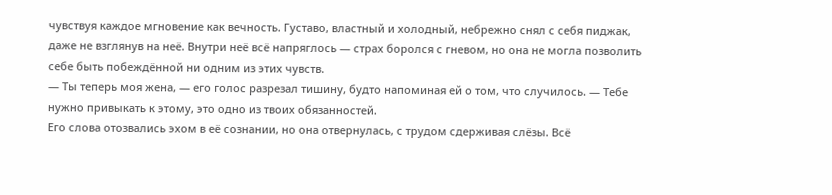чувствуя каждое мгновение как вечность. Густаво, властный и холодный, небрежно снял с себя пиджак, даже не взглянув на неё. Внутри неё всё напряглось — страх боролся с гневом, но она не могла позволить себе быть побеждённой ни одним из этих чувств.
— Ты теперь моя жена, — его голос разрезал тишину, будто напоминая ей о том, что случилось. — Тебе нужно привыкать к этому, это одно из твоих обязанностей.
Его слова отозвались эхом в её сознании, но она отвернулась, с трудом сдерживая слёзы. Всё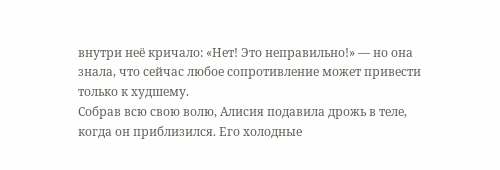внутри неё кричало: «Нет! Это неправильно!» — но она знала, что сейчас любое сопротивление может привести только к худшему.
Собрав всю свою волю, Алисия подавила дрожь в теле, когда он приблизился. Его холодные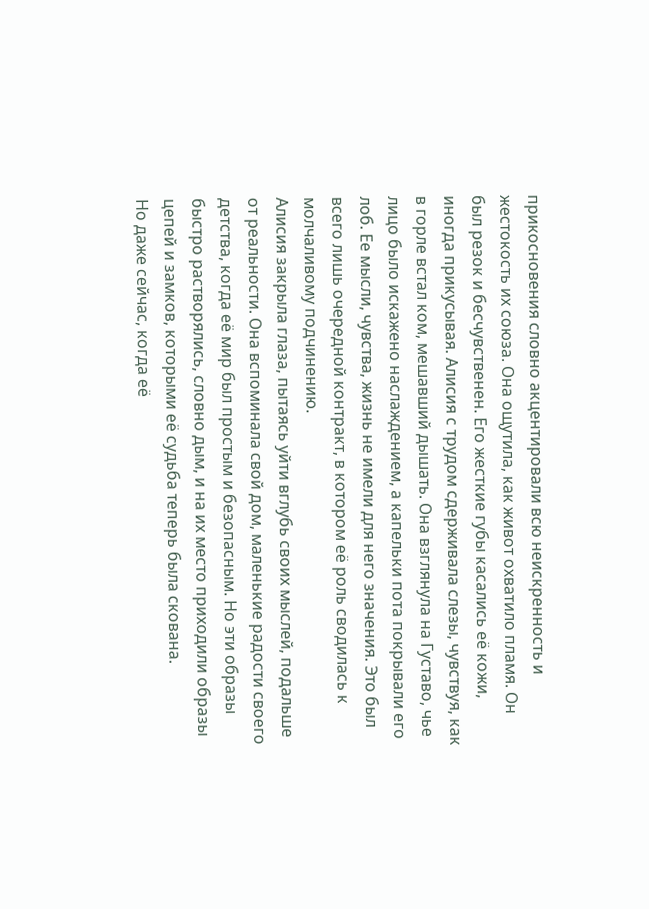прикосновения словно акцентировали всю неискренность и жестокость их союза. Она ощутила, как живот охватило пламя. Он был резок и бесчувственен. Его жесткие губы касались её кожи, иногда прикусывая. Алисия с трудом сдерживала слезы, чувствуя, как в горле встал ком, мешавший дышать. Она взглянула на Густаво, чье лицо было искажено наслаждением, а капельки пота покрывали его лоб. Ее мысли, чувства, жизнь не имели для него значения. Это был всего лишь очередной контракт, в котором её роль сводилась к молчаливому подчинению.
Алисия закрыла глаза, пытаясь уйти вглубь своих мыслей, подальше от реальности. Она вспоминала свой дом, маленькие радости своего детства, когда её мир был простым и безопасным. Но эти образы быстро растворялись, словно дым, и на их место приходили образы цепей и замков, которыми её судьба теперь была скована.
Но даже сейчас, когда её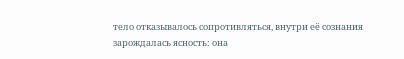тело отказывалось сопротивляться, внутри её сознания зарождалась ясность: она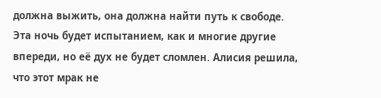должна выжить, она должна найти путь к свободе. Эта ночь будет испытанием, как и многие другие впереди, но её дух не будет сломлен. Алисия решила, что этот мрак не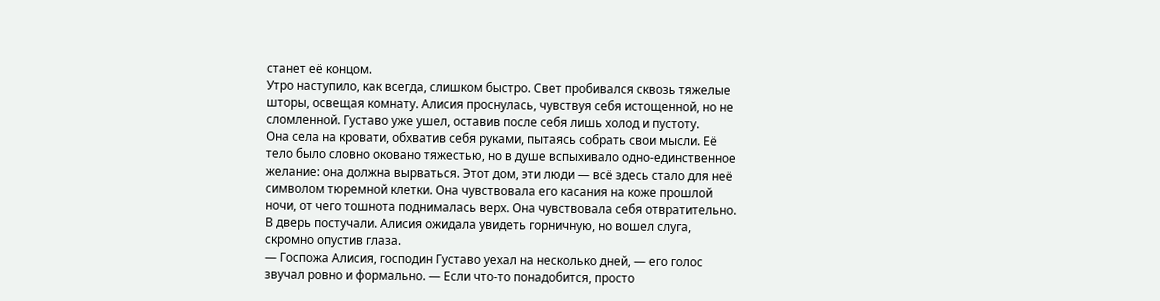станет её концом.
Утро наступило, как всегда, слишком быстро. Свет пробивался сквозь тяжелые шторы, освещая комнату. Алисия проснулась, чувствуя себя истощенной, но не сломленной. Густаво уже ушел, оставив после себя лишь холод и пустоту.
Она села на кровати, обхватив себя руками, пытаясь собрать свои мысли. Её тело было словно оковано тяжестью, но в душе вспыхивало одно-единственное желание: она должна вырваться. Этот дом, эти люди — всё здесь стало для неё символом тюремной клетки. Она чувствовала его касания на коже прошлой ночи, от чего тошнота поднималась верх. Она чувствовала себя отвратительно.
В дверь постучали. Алисия ожидала увидеть горничную, но вошел слуга, скромно опустив глаза.
— Госпожа Алисия, господин Густаво уехал на несколько дней, — его голос звучал ровно и формально. — Если что-то понадобится, просто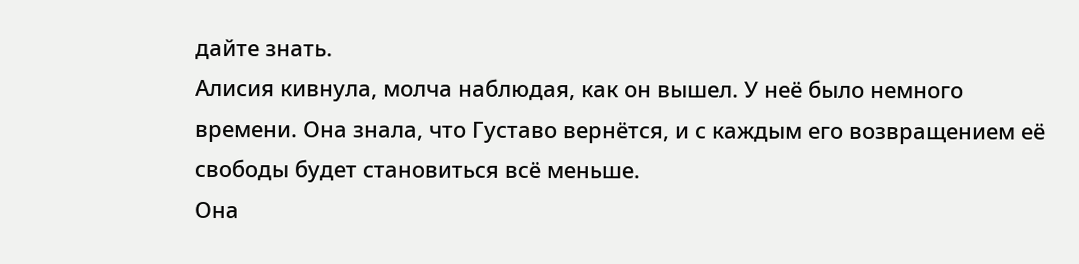дайте знать.
Алисия кивнула, молча наблюдая, как он вышел. У неё было немного времени. Она знала, что Густаво вернётся, и с каждым его возвращением её свободы будет становиться всё меньше.
Она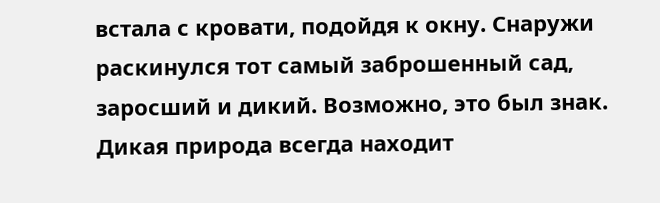встала с кровати, подойдя к окну. Снаружи раскинулся тот самый заброшенный сад, заросший и дикий. Возможно, это был знак. Дикая природа всегда находит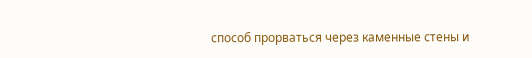способ прорваться через каменные стены и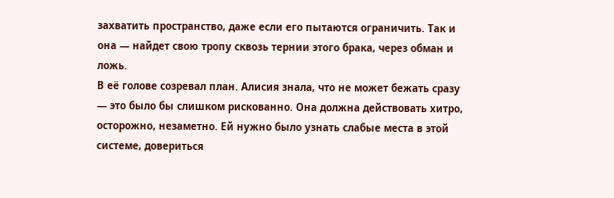захватить пространство, даже если его пытаются ограничить. Так и она — найдет свою тропу сквозь тернии этого брака, через обман и ложь.
В её голове созревал план. Алисия знала, что не может бежать сразу — это было бы слишком рискованно. Она должна действовать хитро, осторожно, незаметно. Ей нужно было узнать слабые места в этой системе, довериться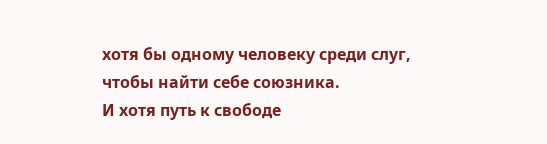хотя бы одному человеку среди слуг, чтобы найти себе союзника.
И хотя путь к свободе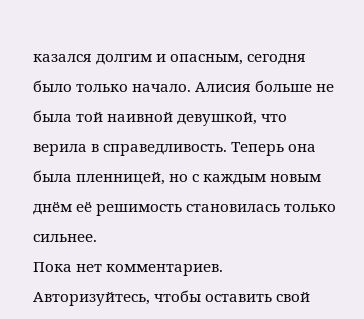казался долгим и опасным, сегодня было только начало. Алисия больше не была той наивной девушкой, что верила в справедливость. Теперь она была пленницей, но с каждым новым днём её решимость становилась только сильнее.
Пока нет комментариев. Авторизуйтесь, чтобы оставить свой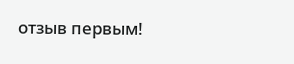отзыв первым!